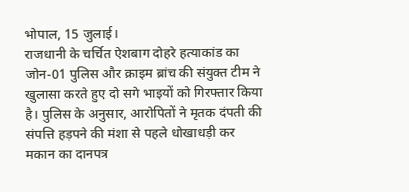भोपाल, 15 जुलाई।
राजधानी के चर्चित ऐशबाग दोहरे हत्याकांड का जोन-01 पुलिस और क्राइम ब्रांच की संयुक्त टीम ने खुलासा करते हुए दो सगे भाइयों को गिरफ्तार किया है। पुलिस के अनुसार, आरोपितों ने मृतक दंपती की संपत्ति हड़पने की मंशा से पहले धोखाधड़ी कर मकान का दानपत्र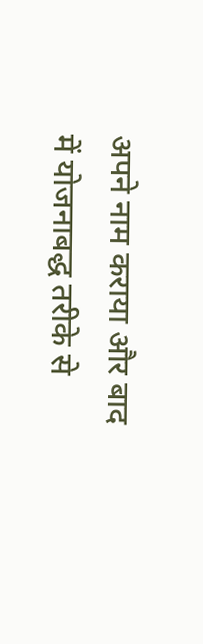अपने नाम कराया और बाद में योजनाबद्ध तरीके से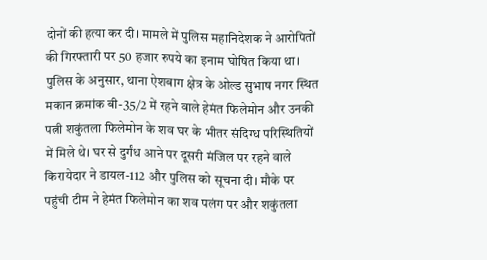दोनों की हत्या कर दी। मामले में पुलिस महानिदेशक ने आरोपितों की गिरफ्तारी पर 50 हजार रुपये का इनाम घोषित किया था।
पुलिस के अनुसार, थाना ऐशबाग क्षेत्र के ओल्ड सुभाष नगर स्थित मकान क्रमांक बी-35/2 में रहने वाले हेमंत फिलेमोन और उनकी पत्नी शकुंतला फिलेमोन के शव घर के भीतर संदिग्ध परिस्थितियों में मिले थे। घर से दुर्गंध आने पर दूसरी मंजिल पर रहने वाले किरायेदार ने डायल-112 और पुलिस को सूचना दी। मौके पर पहुंची टीम ने हेमंत फिलेमोन का शव पलंग पर और शकुंतला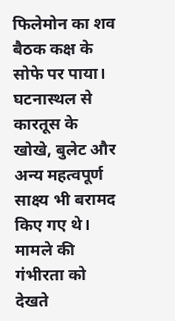फिलेमोन का शव बैठक कक्ष के सोफे पर पाया। घटनास्थल से कारतूस के खोखे, बुलेट और अन्य महत्वपूर्ण साक्ष्य भी बरामद किए गए थे।
मामले की गंभीरता को देखते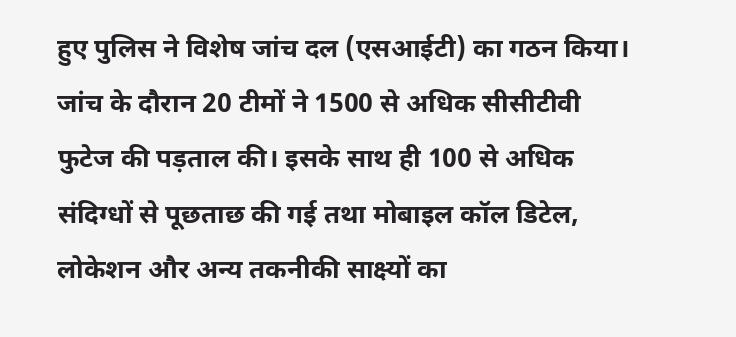हुए पुलिस ने विशेष जांच दल (एसआईटी) का गठन किया। जांच के दौरान 20 टीमों ने 1500 से अधिक सीसीटीवी फुटेज की पड़ताल की। इसके साथ ही 100 से अधिक संदिग्धों से पूछताछ की गई तथा मोबाइल कॉल डिटेल, लोकेशन और अन्य तकनीकी साक्ष्यों का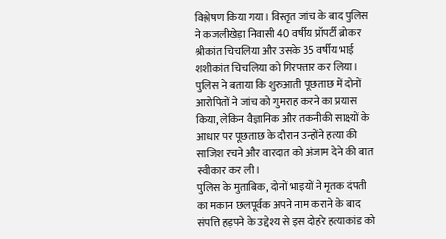विश्लेषण किया गया। विस्तृत जांच के बाद पुलिस ने कजलीखेड़ा निवासी 40 वर्षीय प्रॉपर्टी ब्रोकर श्रीकांत चिचलिया और उसके 35 वर्षीय भाई शशीकांत चिचलिया को गिरफ्तार कर लिया।
पुलिस ने बताया कि शुरुआती पूछताछ में दोनों आरोपितों ने जांच को गुमराह करने का प्रयास किया, लेकिन वैज्ञानिक और तकनीकी साक्ष्यों के आधार पर पूछताछ के दौरान उन्होंने हत्या की साजिश रचने और वारदात को अंजाम देने की बात स्वीकार कर ली।
पुलिस के मुताबिक, दोनों भाइयों ने मृतक दंपती का मकान छलपूर्वक अपने नाम कराने के बाद संपत्ति हड़पने के उद्देश्य से इस दोहरे हत्याकांड को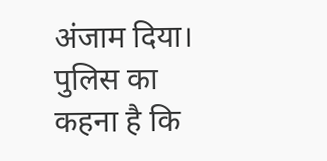अंजाम दिया। पुलिस का कहना है कि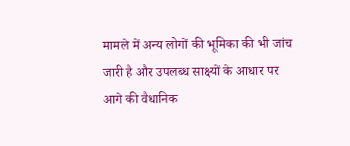मामले में अन्य लोगों की भूमिका की भी जांच जारी है और उपलब्ध साक्ष्यों के आधार पर आगे की वैधानिक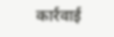कार्रवाई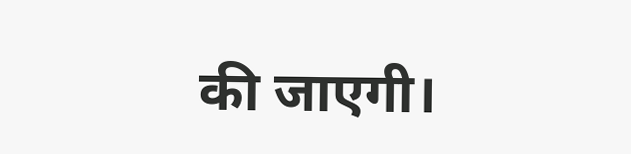की जाएगी।